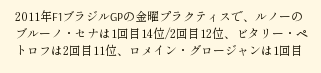2011年F1ブラジルGPの金曜プラクティスで、ルノーのブルーノ・セナは1回目14位/2回目12位、ビタリー・ペトロフは2回目11位、ロメイン・グロージャンは1回目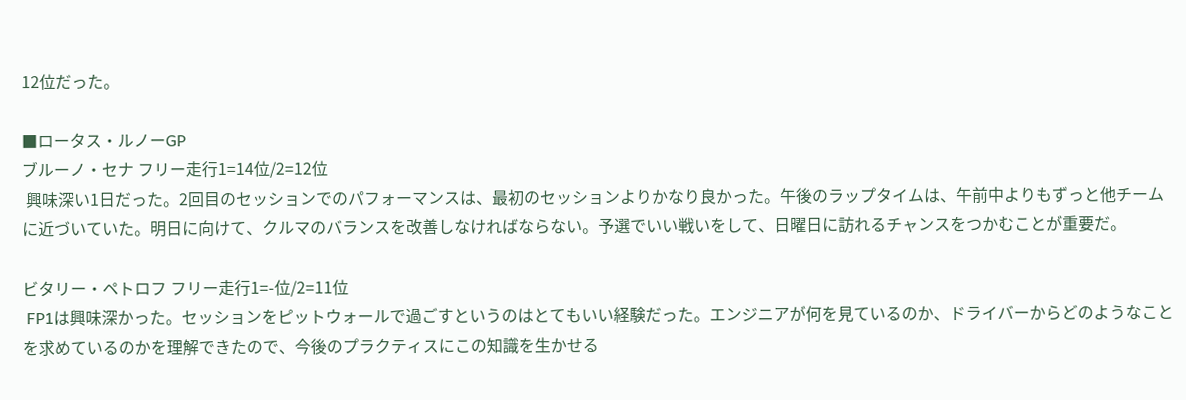12位だった。

■ロータス・ルノーGP
ブルーノ・セナ フリー走行1=14位/2=12位
 興味深い1日だった。2回目のセッションでのパフォーマンスは、最初のセッションよりかなり良かった。午後のラップタイムは、午前中よりもずっと他チームに近づいていた。明日に向けて、クルマのバランスを改善しなければならない。予選でいい戦いをして、日曜日に訪れるチャンスをつかむことが重要だ。

ビタリー・ペトロフ フリー走行1=-位/2=11位
 FP1は興味深かった。セッションをピットウォールで過ごすというのはとてもいい経験だった。エンジニアが何を見ているのか、ドライバーからどのようなことを求めているのかを理解できたので、今後のプラクティスにこの知識を生かせる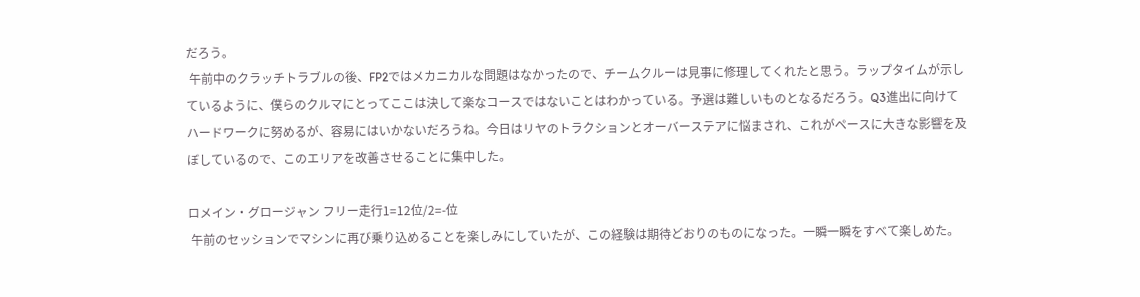だろう。
 午前中のクラッチトラブルの後、FP2ではメカニカルな問題はなかったので、チームクルーは見事に修理してくれたと思う。ラップタイムが示しているように、僕らのクルマにとってここは決して楽なコースではないことはわかっている。予選は難しいものとなるだろう。Q3進出に向けてハードワークに努めるが、容易にはいかないだろうね。今日はリヤのトラクションとオーバーステアに悩まされ、これがペースに大きな影響を及ぼしているので、このエリアを改善させることに集中した。

ロメイン・グロージャン フリー走行1=12位/2=-位
 午前のセッションでマシンに再び乗り込めることを楽しみにしていたが、この経験は期待どおりのものになった。一瞬一瞬をすべて楽しめた。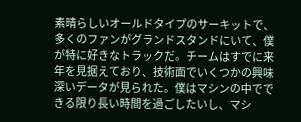素晴らしいオールドタイプのサーキットで、多くのファンがグランドスタンドにいて、僕が特に好きなトラックだ。チームはすでに来年を見据えており、技術面でいくつかの興味深いデータが見られた。僕はマシンの中でできる限り長い時間を過ごしたいし、マシ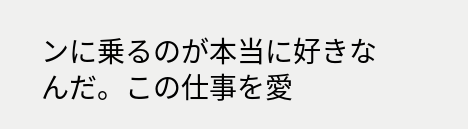ンに乗るのが本当に好きなんだ。この仕事を愛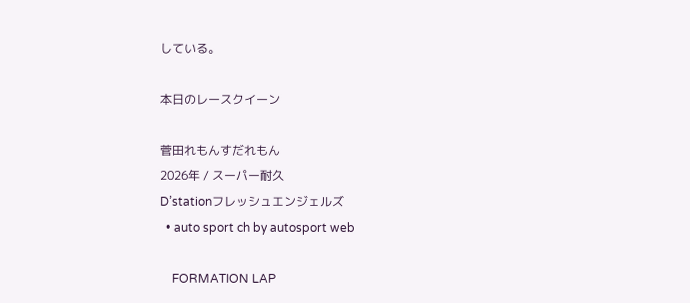している。

本日のレースクイーン

菅田れもんすだれもん
2026年 / スーパー耐久
D’stationフレッシュエンジェルズ
  • auto sport ch by autosport web

    FORMATION LAP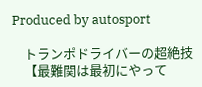Produced by autosport

    トランポドライバーの超絶技
    【最難関は最初にやって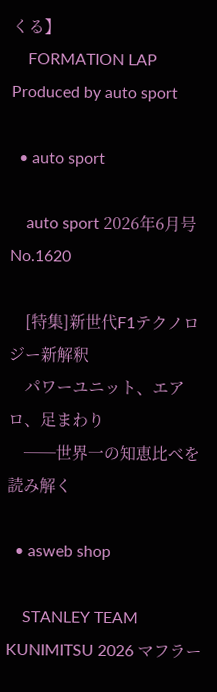くる】
    FORMATION LAP Produced by auto sport

  • auto sport

    auto sport 2026年6月号 No.1620

    [特集]新世代F1テクノロジー新解釈
    パワーユニット、エアロ、足まわり
    ──世界一の知恵比べを読み解く

  • asweb shop

    STANLEY TEAM KUNIMITSU 2026 マフラー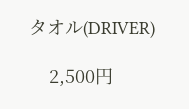タオル(DRIVER)

    2,500円